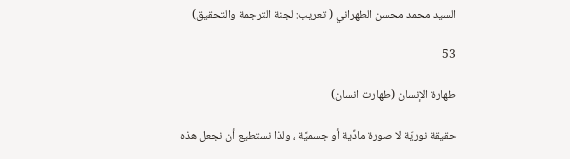السيد محمد محسن الطهراني ( تعريب: لجنة الترجمة والتحقيق)

53

طهارة الإنسان (طهارت انسان)

حقيقة نوريّة لا صورة مادِّية أو جسميَّة ، ولذا نستطيع أن نجعل هذه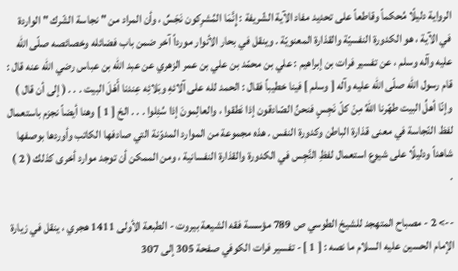الرواية دليلًا مُحكماً وقاطعاً على تحديد مفاد الآية الشّريفة : إِنَّمَا المُشرِكون نَجَسٌ ، وأن المراد من " نجاسة الشّرك " الواردة في الآية ، هو الكدورة النفسيّة والقذارة المعنويّة . وينقل في بحار الأنوار مورداً آخر ضمن باب فضائله وخصائصه صلّى الله عليه وآله وسلم ، عن تفسير فرات بن إبراهيم : علي بن محمّد بن علي بن عمر الزهري عن عبد الله بن عباس رضي الله عنه قال : قام رسول الله صلّى الله عليه وآله [ وسلم ] فينا خطيباً فقال : الحمد لله على آلائهِ وبَلائِه عِندنا أَهْلَ البيت . . . ( إلى أن قال ) وإنّا أهلُ البيت طهّرنا اللهُ مِنْ كلّ نَجِسٍ فنحنُ الصّادقون إذا نَطقوا ، والعالِمونَ إذا سُئِلوا . . . الخ [ 1 ] وهنا أيضاً نجزم باستعمال لفظ النّجاسة في معنى قذارة الباطن وكدورة النفس . هذه مجموعة من الموارد المدوّنة التي صادفها الكاتب وأوردها بوصفها شاهداً ودليلًا على شيوع استعمال لفظِ النَّجِس في الكدورة والقذارة النفسانية ، ومن الممكن أن توجد موارد أخرى كذلك ( 2 ) .

--> 2 - مصباح المتهجد للشيخ الطوسي ص 789 مؤسسة فقه الشيعة بيروت - الطبعة الأولى 1411 هجري ، ينقل في زيارة الإمام الحسين عليه السلام ما نصه : [ 1 ] - تفسير فرات الكوفي صفحة 305 إلى 307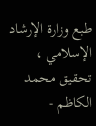طبع وزارة الإرشاد الإسلامي ، تحقيق محمد الكاظم -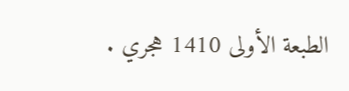الطبعة الأولى 1410 هجري .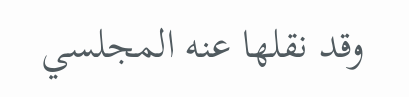وقد نقلها عنه المجلسي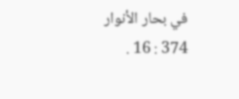في بحار الأنوار 374 : 16 .